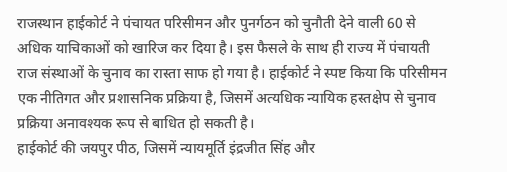राजस्थान हाईकोर्ट ने पंचायत परिसीमन और पुनर्गठन को चुनौती देने वाली 60 से अधिक याचिकाओं को खारिज कर दिया है। इस फैसले के साथ ही राज्य में पंचायती राज संस्थाओं के चुनाव का रास्ता साफ हो गया है। हाईकोर्ट ने स्पष्ट किया कि परिसीमन एक नीतिगत और प्रशासनिक प्रक्रिया है, जिसमें अत्यधिक न्यायिक हस्तक्षेप से चुनाव प्रक्रिया अनावश्यक रूप से बाधित हो सकती है।
हाईकोर्ट की जयपुर पीठ, जिसमें न्यायमूर्ति इंद्रजीत सिंह और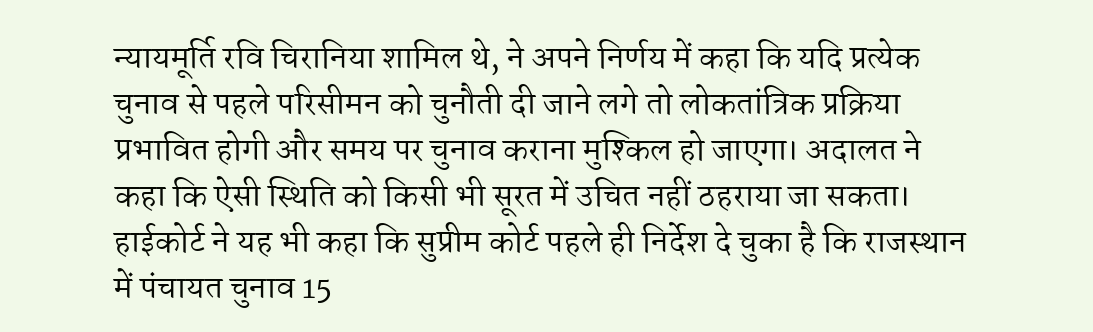न्यायमूर्ति रवि चिरानिया शामिल थे, ने अपने निर्णय में कहा कि यदि प्रत्येक चुनाव से पहले परिसीमन को चुनौती दी जाने लगे तो लोकतांत्रिक प्रक्रिया प्रभावित होगी और समय पर चुनाव कराना मुश्किल हो जाएगा। अदालत ने कहा कि ऐसी स्थिति को किसी भी सूरत में उचित नहीं ठहराया जा सकता।
हाईकोर्ट ने यह भी कहा कि सुप्रीम कोर्ट पहले ही निर्देश दे चुका है कि राजस्थान में पंचायत चुनाव 15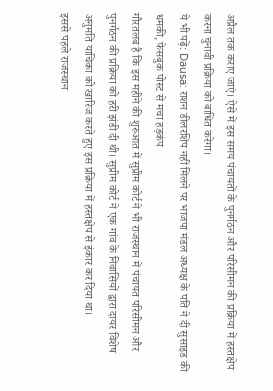अप्रैल तक कराए जाएं। ऐसे में इस समय पंचायतों के पुनर्गठन और परिसीमन की प्रक्रिया में हस्तक्षेप करना चुनावी प्रक्रिया को बाधित करेगा।
ये भी पढ़ें: Dausa: राशन डीलरशिप नहीं मिलने पर भाजपा मंडल अध्यक्ष के पति ने दी सुसाइड की धमकी, फेसबुक पोस्ट से मचा हड़कंप
गौरतलब है कि इस महीने की शुरुआत में सुप्रीम कोर्ट ने भी राजस्थान में पंचायत परिसीमन और पुनर्गठन की प्रक्रिया को हरी झंडी दी थी। सुप्रीम कोर्ट ने एक गांव के निवासियों द्वारा दायर विशेष अनुमति याचिका को खारिज करते हुए इस प्रक्रिया में हस्तक्षेप से इंकार कर दिया था।
इससे पहले राजस्थान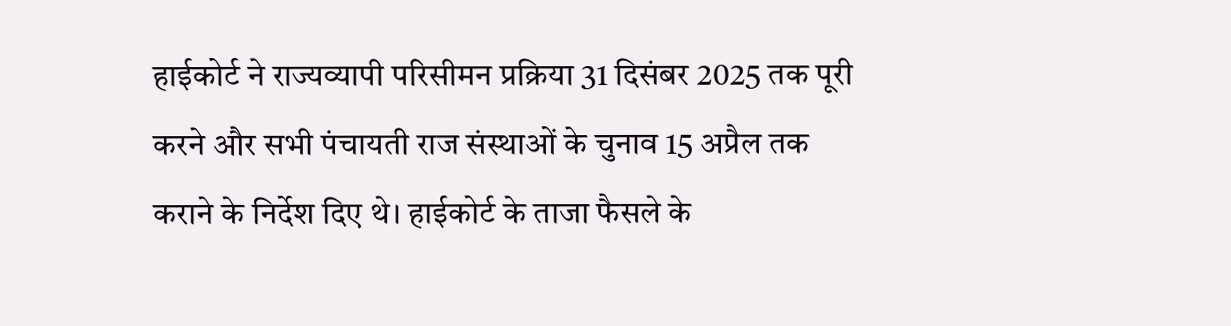हाईकोर्ट ने राज्यव्यापी परिसीमन प्रक्रिया 31 दिसंबर 2025 तक पूरी करने और सभी पंचायती राज संस्थाओं के चुनाव 15 अप्रैल तक कराने के निर्देश दिए थे। हाईकोर्ट के ताजा फैसले के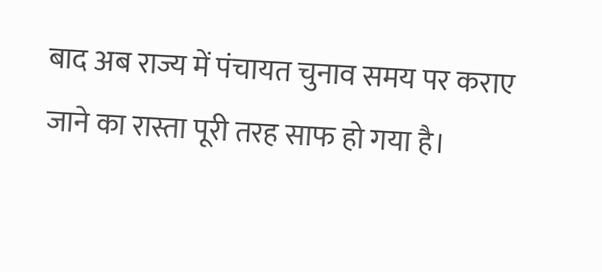बाद अब राज्य में पंचायत चुनाव समय पर कराए जाने का रास्ता पूरी तरह साफ हो गया है।